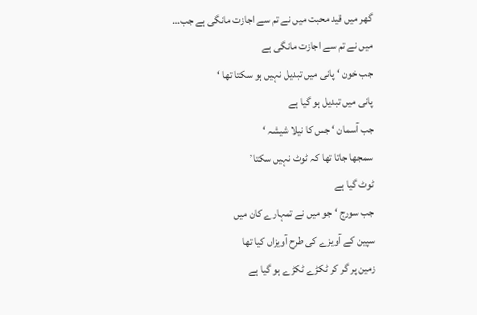گھر میں قید محبت میں نے تم سے اجازت مانگی ہے جب…
میں نے تم سے اجازت مانگی ہے
جب خون ‘ پانی میں تبدیل نہیں ہو سکتا تھا ‘
پانی میں تبدیل ہو گیا ہے
جب آسمان ‘ جس کا نیلا شیشہ ‘
سمجھا جاتا تھا کہ ٹوٹ نہیں سکتا٬
ٹوٹ گیا ہے
جب سورج ‘ جو میں نے تمہارے کان میں
سپین کے آویزے کی طرح آویزاں کیا تھا
زمین پر گر کر ٹکڑے ٹکڑے ہو گیا ہے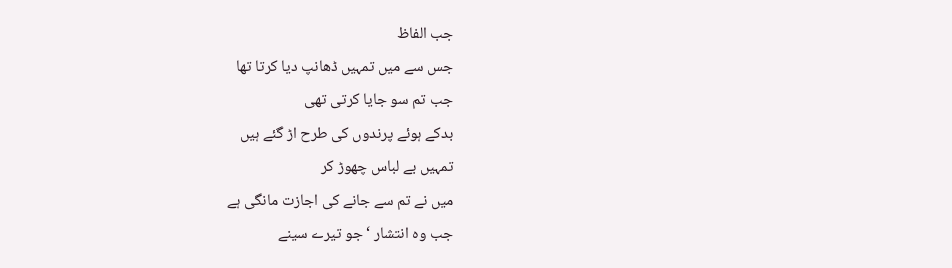جب الفاظ
جس سے میں تمہیں ڈھانپ دیا کرتا تھا
جب تم سو جایا کرتی تھی
بدکے ہوئے پرندوں کی طرح اڑ گئے ہیں
تمہیں بے لباس چھوڑ کر
میں نے تم سے جانے کی اجازت مانگی ہے
جب وہ انتشار ‘ جو تیرے سینے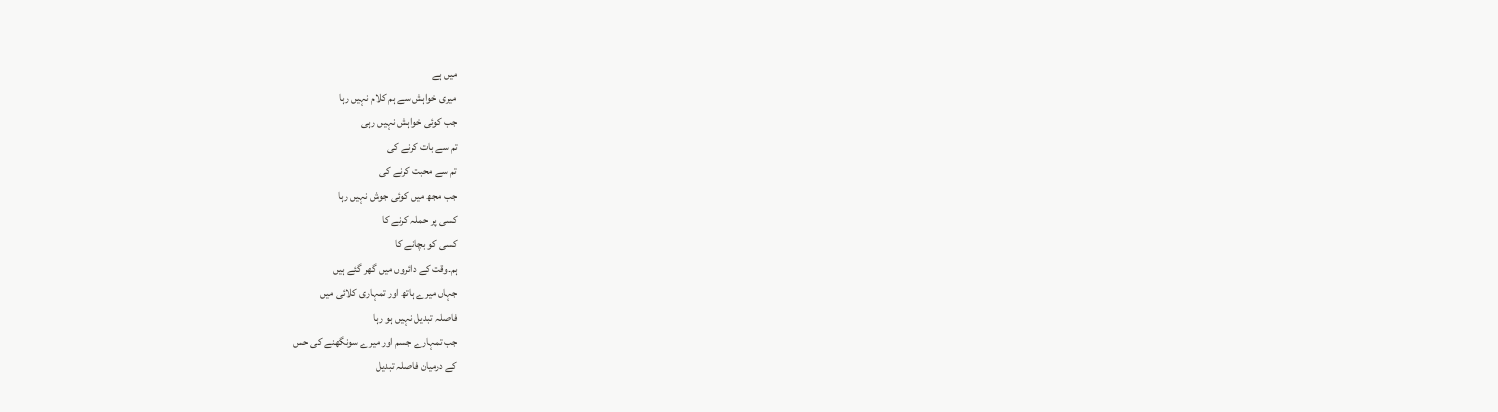میں ہے
میری خواہش سے ہم کلام نہیں رہا
جب کوئی خواہش نہیں رہی
تم سے بات کرنے کی
تم سے محبت کرنے کی
جب مجھ میں کوئی جوش نہیں رہا
کسی پر حملہ کرنے کا
کسی کو بچانے کا
ہم۔وقت کے دائروں میں گھر گئے ہیں
جہاں میرے ہاتھ اور تمہاری کلائی میں
فاصلہ تبدیل نہیں ہو رہا
جب تمہارے جسم اور میرے سونگھنے کی حس
کے درمیان فاصلہ تبدیل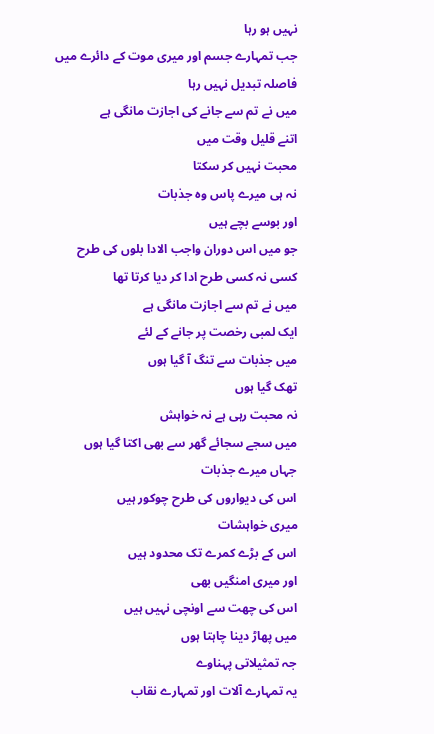نہیں ہو رہا
جب تمہارے جسم اور میری موت کے دائرے میں
فاصلہ تبدیل نہیں رہا
میں نے تم سے جانے کی اجازت مانگی ہے
اتنے قلیل وقت میں
محبت نہیں کر سکتا
نہ ہی میرے پاس وہ جذبات
اور بوسے بچے ہیں
جو میں اس دوران واجب الادا بلوں کی طرح
کسی نہ کسی طرح ادا کر دیا کرتا تھا
میں نے تم سے اجازت مانگی ہے
ایک لمبی رخصت پر جانے کے لئے
میں جذبات سے تنگ آ گیا ہوں
تھک گیا ہوں
نہ محبت رہی ہے نہ خواہش
میں سجے سجائے گھر سے بھی اکتا گیا ہوں
جہاں میرے جذبات
اس کی دیواروں کی طرح چوکور ہیں
میری خواہشات
اس کے بڑے کمرے تک محدود ہیں
اور میری امنگیں بھی
اس کی چھت سے اونچی نہیں ہیں
میں پھاڑ دینا چاہتا ہوں
جہ تمثیلاتی پہناوے
یہ تمہارے آلات اور تمہارے نقاب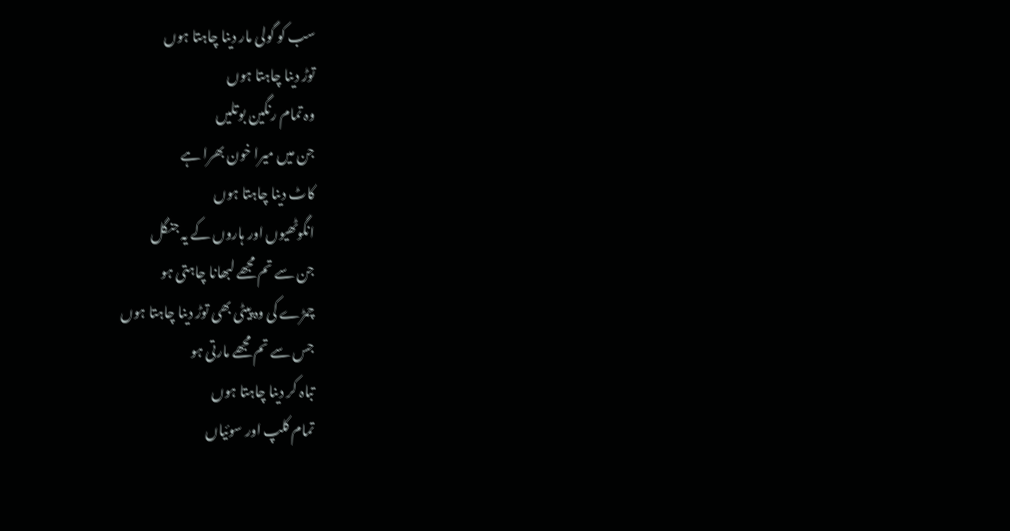سب کو گولی مار دینا چاہتا ہوں
توڑ دینا چاہتا ہوں
وہ تمام رنگین بوتلیں
جن میں میرا خون بھرا ہے
کاٹ دینا چاہتا ہوں
انگوٹھیوں اور ہاروں کے یہ جنگل
جن سے تم مجھے لبھانا چاہتی ہو
چمڑے کی وہ پیٹی بھی توڑ دینا چاہتا ہوں
جس سے تم مجھے مارتی ہو
تباہ کر دینا چاہتا ہوں
تمام کلپ اور سوئیاں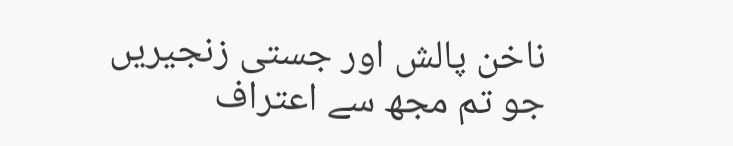ناخن پالش اور جستی زنجیریں
جو تم مجھ سے اعتراف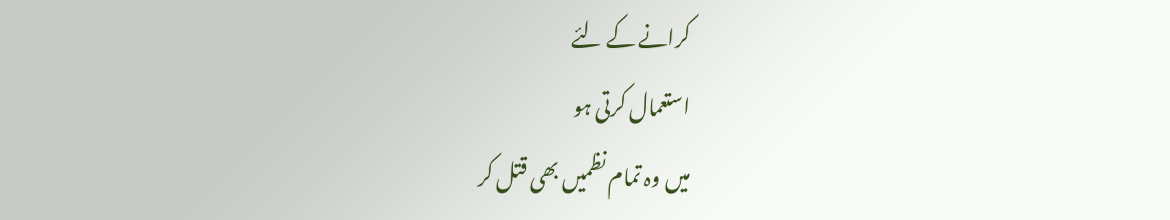کرانے کے لئے
استعمال کرتی ہو
میں وہ تمام نظمیں بھی قتل کر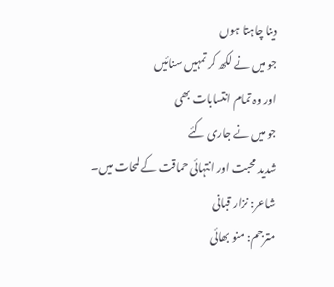دینا چاہتا ہوں
جو میں نے لکھ کر تمہیں سنائیں
اور وہ تمام انتسابات بھی
جو میں نے جاری کئے
شدید محبت اور انتہائی حماقت کے لمحات میں۔
شاعر: نزار قبانی
مترجم: منو بھائی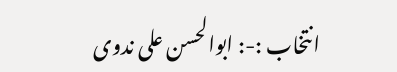انتخاب :-: ابوالحسن علی ندوی